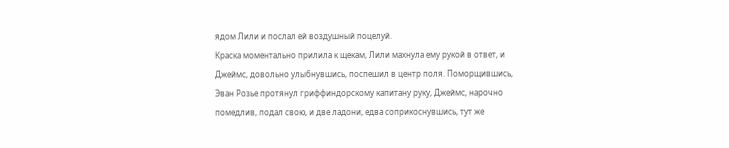ядом Лили и послал ей воздушный поцелуй.
Краска моментально прилила к щекам, Лили махнула ему рукой в ответ, и Джеймс, довольно улыбнувшись, поспешил в центр поля. Поморщившись, Эван Розье протянул гриффиндорскому капитану руку, Джеймс, нарочно помедлив, подал свою, и две ладони, едва соприкоснувшись, тут же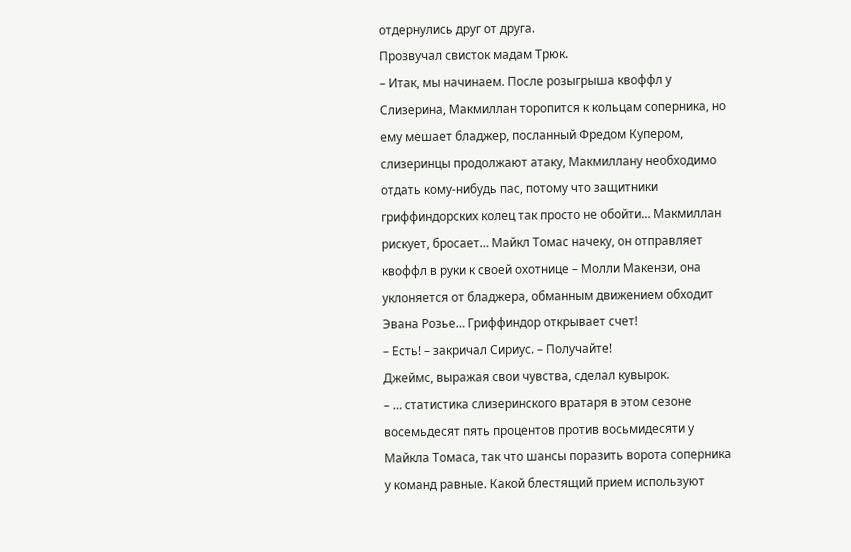отдернулись друг от друга.
Прозвучал свисток мадам Трюк.
– Итак, мы начинаем. После розыгрыша квоффл у Слизерина, Макмиллан торопится к кольцам соперника, но ему мешает бладжер, посланный Фредом Купером, слизеринцы продолжают атаку, Макмиллану необходимо отдать кому-нибудь пас, потому что защитники гриффиндорских колец так просто не обойти… Макмиллан рискует, бросает… Майкл Томас начеку, он отправляет квоффл в руки к своей охотнице – Молли Макензи, она уклоняется от бладжера, обманным движением обходит Эвана Розье… Гриффиндор открывает счет!
– Есть! – закричал Сириус. – Получайте!
Джеймс, выражая свои чувства, сделал кувырок.
– … статистика слизеринского вратаря в этом сезоне восемьдесят пять процентов против восьмидесяти у Майкла Томаса, так что шансы поразить ворота соперника у команд равные. Какой блестящий прием используют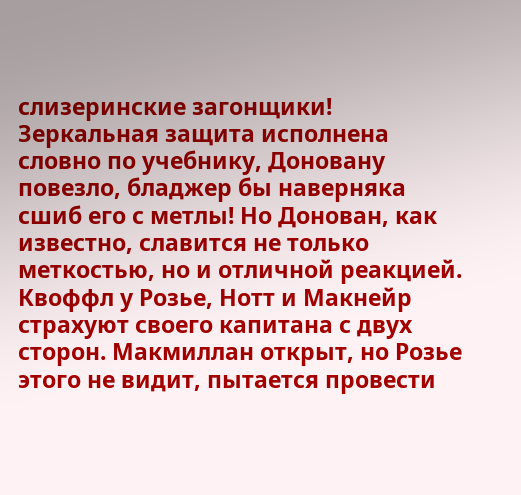слизеринские загонщики! Зеркальная защита исполнена словно по учебнику, Доновану повезло, бладжер бы наверняка сшиб его с метлы! Но Донован, как известно, славится не только меткостью, но и отличной реакцией. Квоффл у Розье, Нотт и Макнейр страхуют своего капитана с двух сторон. Макмиллан открыт, но Розье этого не видит, пытается провести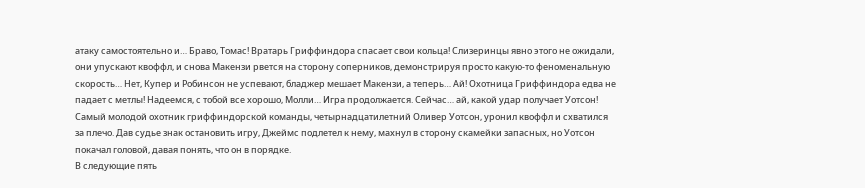атаку самостоятельно и… Браво, Томас! Вратарь Гриффиндора спасает свои кольца! Слизеринцы явно этого не ожидали, они упускают квоффл, и снова Макензи рвется на сторону соперников, демонстрируя просто какую-то феноменальную скорость… Нет, Купер и Робинсон не успевают, бладжер мешает Макензи, а теперь… Ай! Охотница Гриффиндора едва не падает с метлы! Надеемся, с тобой все хорошо, Молли… Игра продолжается. Сейчас… ай, какой удар получает Уотсон!
Самый молодой охотник гриффиндорской команды, четырнадцатилетний Оливер Уотсон, уронил квоффл и схватился за плечо. Дав судье знак остановить игру, Джеймс подлетел к нему, махнул в сторону скамейки запасных, но Уотсон покачал головой, давая понять, что он в порядке.
В следующие пять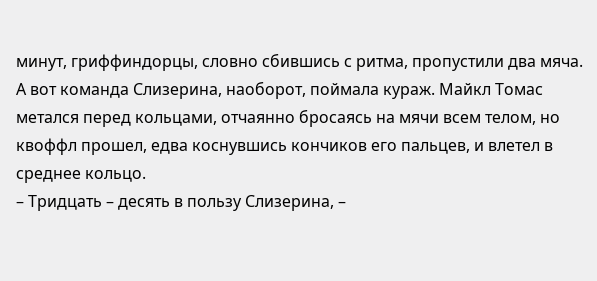минут, гриффиндорцы, словно сбившись с ритма, пропустили два мяча. А вот команда Слизерина, наоборот, поймала кураж. Майкл Томас метался перед кольцами, отчаянно бросаясь на мячи всем телом, но квоффл прошел, едва коснувшись кончиков его пальцев, и влетел в среднее кольцо.
– Тридцать – десять в пользу Слизерина, –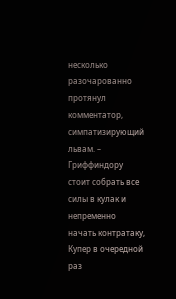несколько разочарованно протянул комментатор, симпатизирующий львам. – Гриффиндору стоит собрать все силы в кулак и непременно начать контратаку, Купер в очередной раз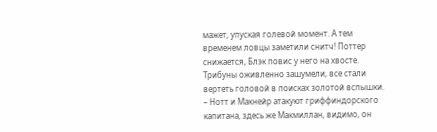мажет, упуская голевой момент. А тем временем ловцы заметили снитч! Поттер снижается, Блэк повис у него на хвосте.
Трибуны оживленно зашумели, все стали вертеть головой в поисках золотой вспышки.
– Нотт и Макнейр атакуют гриффиндорского капитана, здесь же Макмиллан, видимо, он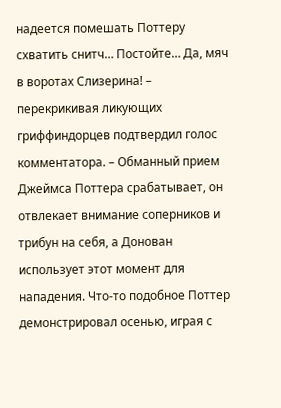надеется помешать Поттеру схватить снитч… Постойте… Да, мяч в воротах Слизерина! – перекрикивая ликующих гриффиндорцев подтвердил голос комментатора. – Обманный прием Джеймса Поттера срабатывает, он отвлекает внимание соперников и трибун на себя, а Донован использует этот момент для нападения. Что-то подобное Поттер демонстрировал осенью, играя с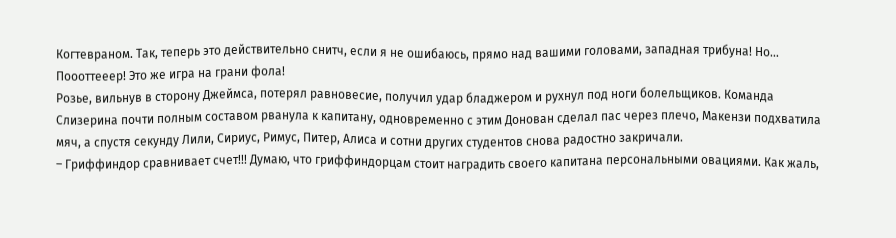Когтевраном. Так, теперь это действительно снитч, если я не ошибаюсь, прямо над вашими головами, западная трибуна! Но… Поооттееер! Это же игра на грани фола!
Розье, вильнув в сторону Джеймса, потерял равновесие, получил удар бладжером и рухнул под ноги болельщиков. Команда Слизерина почти полным составом рванула к капитану, одновременно с этим Донован сделал пас через плечо, Макензи подхватила мяч, а спустя секунду Лили, Сириус, Римус, Питер, Алиса и сотни других студентов снова радостно закричали.
– Гриффиндор сравнивает счет!!! Думаю, что гриффиндорцам стоит наградить своего капитана персональными овациями. Как жаль,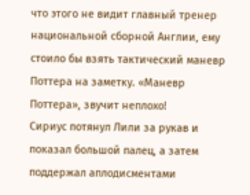что этого не видит главный тренер национальной сборной Англии, ему стоило бы взять тактический маневр Поттера на заметку. «Маневр Поттера», звучит неплохо!
Сириус потянул Лили за рукав и показал большой палец, а затем поддержал аплодисментами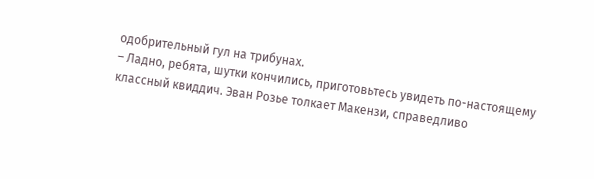одобрительный гул на трибунах.
– Ладно, ребята, шутки кончились, приготовьтесь увидеть по-настоящему классный квиддич. Эван Розье толкает Макензи, справедливо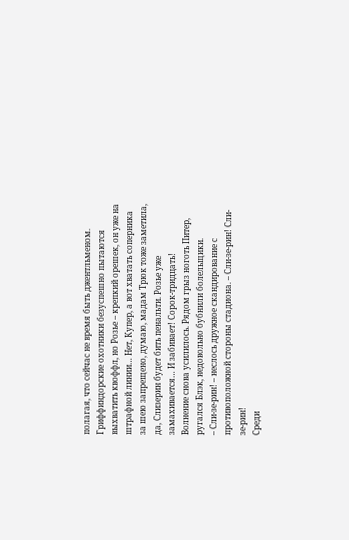полагая, что сейчас не время быть джентльменом. Гриффиндорские охотники безуспешно пытаются выхватить квоффл, но Розье – крепкий орешек, он уже на штрафной линии… Нет, Купер, а вот хватать соперника за шею запрещено, думаю, мадам Трюк тоже заметила, да, Слизерин будет бить пенальти. Розье уже замахивается… И забивает! Сорок-тридцать!
Волнение снова усилилось. Рядом грыз ноготь Питер, ругался Блэк, недовольно бубнили болельщики.
– Сли-зе-рин! – неслось дружное скандирование с противоположной стороны стадиона. – Сли-зе-рин! Сли-зе-рин!
Среди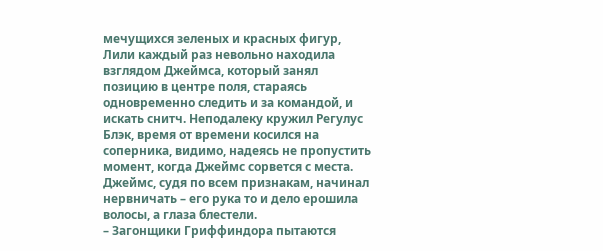мечущихся зеленых и красных фигур, Лили каждый раз невольно находила взглядом Джеймса, который занял позицию в центре поля, стараясь одновременно следить и за командой, и искать снитч. Неподалеку кружил Регулус Блэк, время от времени косился на соперника, видимо, надеясь не пропустить момент, когда Джеймс сорвется с места. Джеймс, судя по всем признакам, начинал нервничать – его рука то и дело ерошила волосы, а глаза блестели.
– Загонщики Гриффиндора пытаются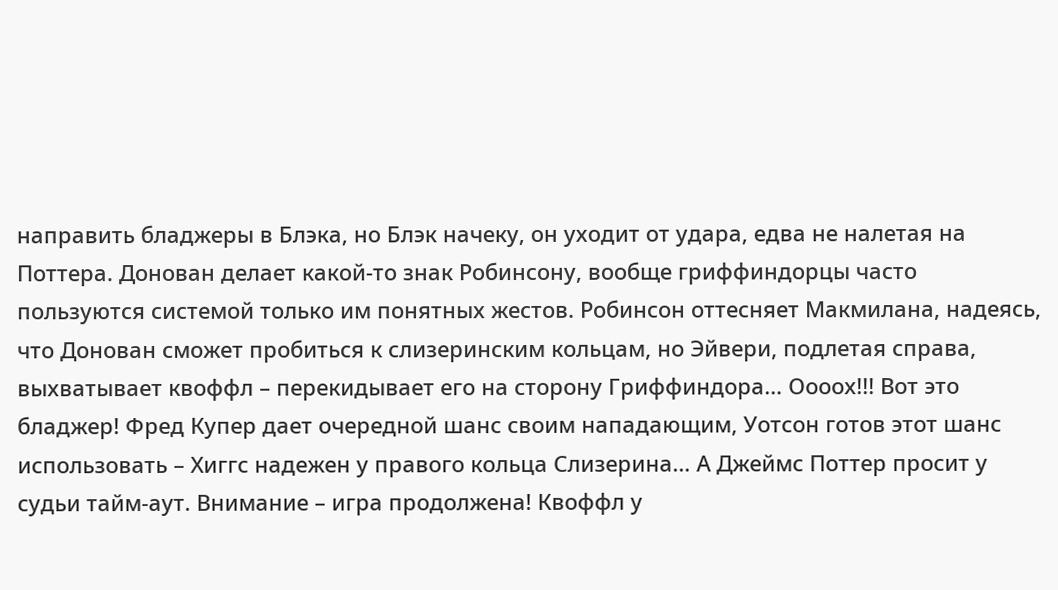направить бладжеры в Блэка, но Блэк начеку, он уходит от удара, едва не налетая на Поттера. Донован делает какой-то знак Робинсону, вообще гриффиндорцы часто пользуются системой только им понятных жестов. Робинсон оттесняет Макмилана, надеясь, что Донован сможет пробиться к слизеринским кольцам, но Эйвери, подлетая справа, выхватывает квоффл – перекидывает его на сторону Гриффиндора… Оооох!!! Вот это бладжер! Фред Купер дает очередной шанс своим нападающим, Уотсон готов этот шанс использовать – Хиггс надежен у правого кольца Слизерина… А Джеймс Поттер просит у судьи тайм-аут. Внимание – игра продолжена! Квоффл у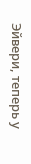Эйвери, теперь у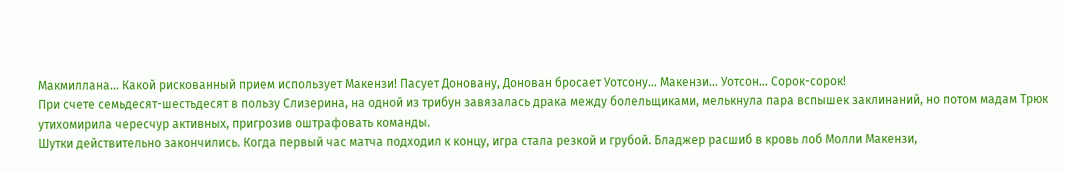Макмиллана… Какой рискованный прием использует Макензи! Пасует Доновану, Донован бросает Уотсону… Макензи… Уотсон… Сорок-сорок!
При счете семьдесят-шестьдесят в пользу Слизерина, на одной из трибун завязалась драка между болельщиками, мелькнула пара вспышек заклинаний, но потом мадам Трюк утихомирила чересчур активных, пригрозив оштрафовать команды.
Шутки действительно закончились. Когда первый час матча подходил к концу, игра стала резкой и грубой. Бладжер расшиб в кровь лоб Молли Макензи,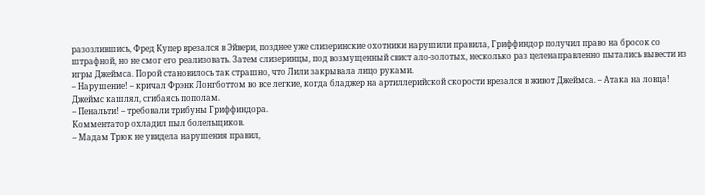разозлившись, Фред Купер врезался в Эйвери, позднее уже слизеринские охотники нарушили правила, Гриффиндор получил право на бросок со штрафной, но не смог его реализовать. Затем слизеринцы, под возмущенный свист ало-золотых, несколько раз целенаправленно пытались вывести из игры Джеймса. Порой становилось так страшно, что Лили закрывала лицо руками.
– Нарушение! – кричал Фрэнк Лонгботтом во все легкие, когда бладжер на артиллерийской скорости врезался в живот Джеймса. – Атака на ловца!
Джеймс кашлял, сгибаясь пополам.
– Пенальти! – требовали трибуны Гриффиндора.
Комментатор охладил пыл болельщиков.
– Мадам Трюк не увидела нарушения правил,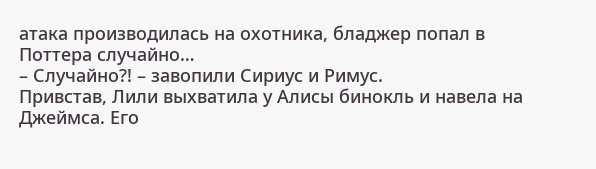атака производилась на охотника, бладжер попал в Поттера случайно…
– Случайно?! – завопили Сириус и Римус.
Привстав, Лили выхватила у Алисы бинокль и навела на Джеймса. Его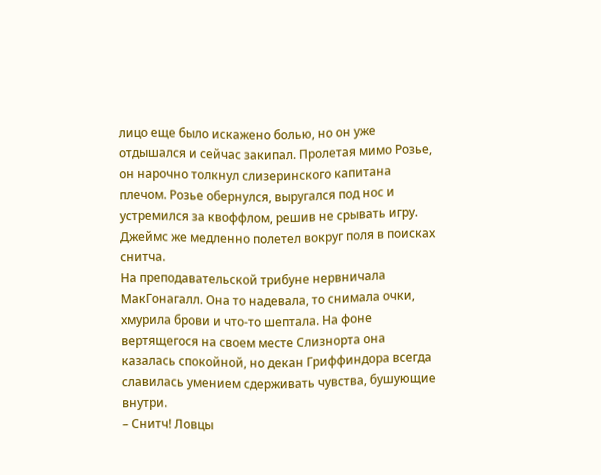лицо еще было искажено болью, но он уже отдышался и сейчас закипал. Пролетая мимо Розье, он нарочно толкнул слизеринского капитана плечом. Розье обернулся, выругался под нос и устремился за квоффлом, решив не срывать игру. Джеймс же медленно полетел вокруг поля в поисках снитча.
На преподавательской трибуне нервничала МакГонагалл. Она то надевала, то снимала очки, хмурила брови и что-то шептала. На фоне вертящегося на своем месте Слизнорта она казалась спокойной, но декан Гриффиндора всегда славилась умением сдерживать чувства, бушующие внутри.
– Снитч! Ловцы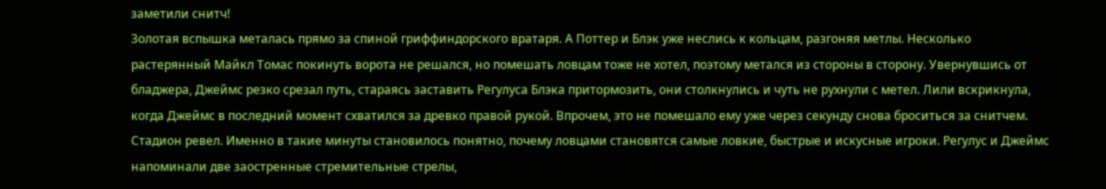заметили снитч!
Золотая вспышка металась прямо за спиной гриффиндорского вратаря. А Поттер и Блэк уже неслись к кольцам, разгоняя метлы. Несколько растерянный Майкл Томас покинуть ворота не решался, но помешать ловцам тоже не хотел, поэтому метался из стороны в сторону. Увернувшись от бладжера, Джеймс резко срезал путь, стараясь заставить Регулуса Блэка притормозить, они столкнулись и чуть не рухнули с метел. Лили вскрикнула, когда Джеймс в последний момент схватился за древко правой рукой. Впрочем, это не помешало ему уже через секунду снова броситься за снитчем.
Стадион ревел. Именно в такие минуты становилось понятно, почему ловцами становятся самые ловкие, быстрые и искусные игроки. Регулус и Джеймс напоминали две заостренные стремительные стрелы,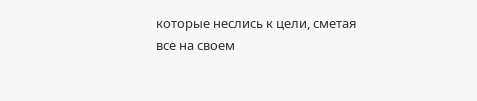которые неслись к цели, сметая все на своем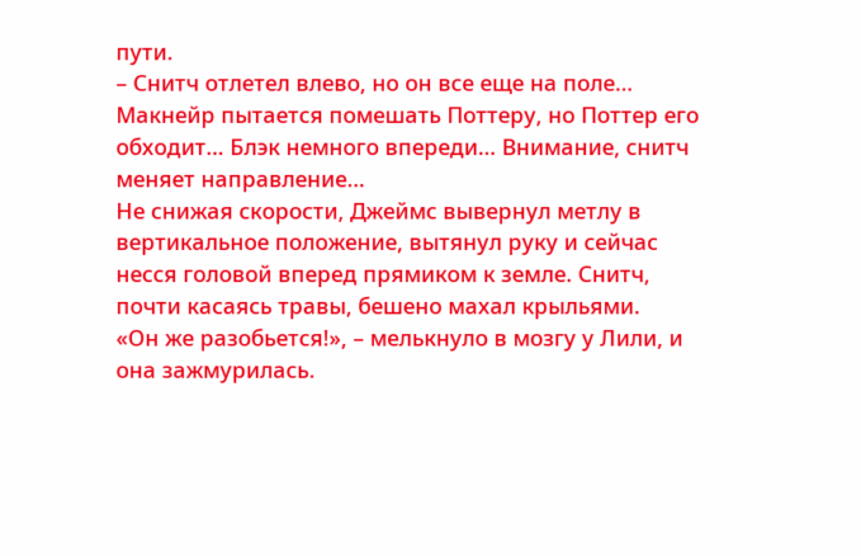пути.
– Снитч отлетел влево, но он все еще на поле… Макнейр пытается помешать Поттеру, но Поттер его обходит… Блэк немного впереди… Внимание, снитч меняет направление…
Не снижая скорости, Джеймс вывернул метлу в вертикальное положение, вытянул руку и сейчас несся головой вперед прямиком к земле. Снитч, почти касаясь травы, бешено махал крыльями.
«Он же разобьется!», – мелькнуло в мозгу у Лили, и она зажмурилась.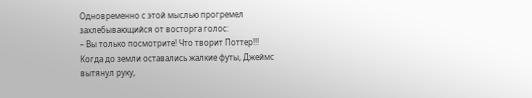Одновременно с этой мыслью прогремел захлебывающийся от восторга голос:
– Вы только посмотрите! Что творит Поттер!!!
Когда до земли оставались жалкие футы, Джеймс вытянул руку,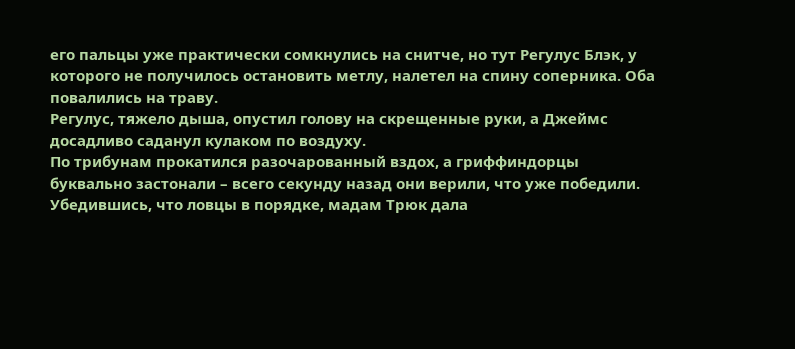его пальцы уже практически сомкнулись на снитче, но тут Регулус Блэк, у которого не получилось остановить метлу, налетел на спину соперника. Оба повалились на траву.
Регулус, тяжело дыша, опустил голову на скрещенные руки, а Джеймс досадливо саданул кулаком по воздуху.
По трибунам прокатился разочарованный вздох, а гриффиндорцы буквально застонали – всего секунду назад они верили, что уже победили.
Убедившись, что ловцы в порядке, мадам Трюк дала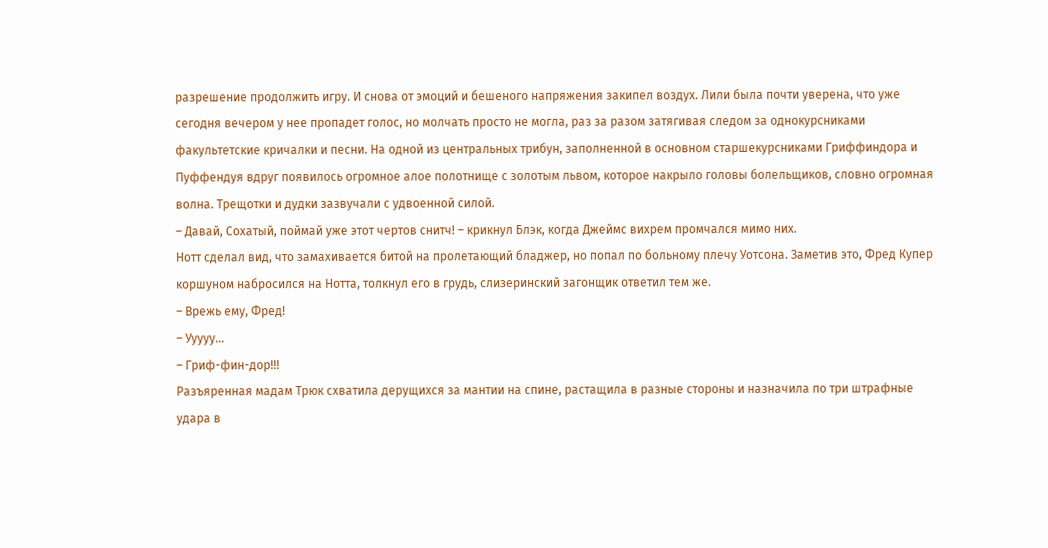разрешение продолжить игру. И снова от эмоций и бешеного напряжения закипел воздух. Лили была почти уверена, что уже сегодня вечером у нее пропадет голос, но молчать просто не могла, раз за разом затягивая следом за однокурсниками факультетские кричалки и песни. На одной из центральных трибун, заполненной в основном старшекурсниками Гриффиндора и Пуффендуя вдруг появилось огромное алое полотнище с золотым львом, которое накрыло головы болельщиков, словно огромная волна. Трещотки и дудки зазвучали с удвоенной силой.
– Давай, Сохатый, поймай уже этот чертов снитч! – крикнул Блэк, когда Джеймс вихрем промчался мимо них.
Нотт сделал вид, что замахивается битой на пролетающий бладжер, но попал по больному плечу Уотсона. Заметив это, Фред Купер коршуном набросился на Нотта, толкнул его в грудь, слизеринский загонщик ответил тем же.
– Врежь ему, Фред!
– Ууууу…
– Гриф-фин-дор!!!
Разъяренная мадам Трюк схватила дерущихся за мантии на спине, растащила в разные стороны и назначила по три штрафные удара в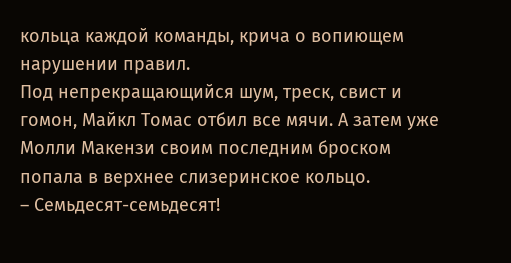кольца каждой команды, крича о вопиющем нарушении правил.
Под непрекращающийся шум, треск, свист и гомон, Майкл Томас отбил все мячи. А затем уже Молли Макензи своим последним броском попала в верхнее слизеринское кольцо.
– Семьдесят-семьдесят!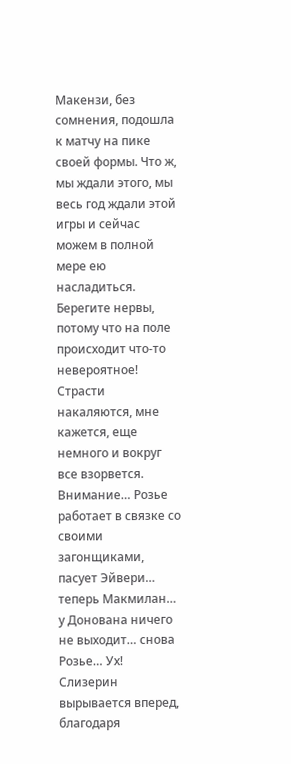Макензи, без сомнения, подошла к матчу на пике своей формы. Что ж, мы ждали этого, мы весь год ждали этой игры и сейчас можем в полной мере ею насладиться. Берегите нервы, потому что на поле происходит что-то невероятное! Страсти накаляются, мне кажется, еще немного и вокруг все взорвется. Внимание… Розье работает в связке со своими загонщиками, пасует Эйвери… теперь Макмилан… у Донована ничего не выходит… снова Розье… Ух! Слизерин вырывается вперед, благодаря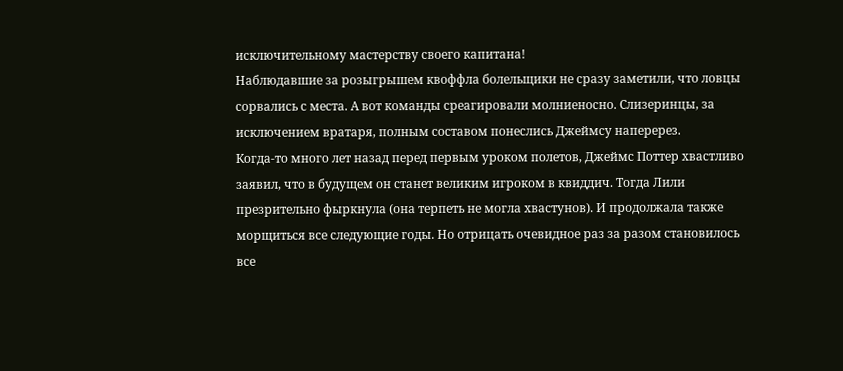исключительному мастерству своего капитана!
Наблюдавшие за розыгрышем квоффла болельщики не сразу заметили, что ловцы сорвались с места. А вот команды среагировали молниеносно. Слизеринцы, за исключением вратаря, полным составом понеслись Джеймсу наперерез.
Когда-то много лет назад перед первым уроком полетов, Джеймс Поттер хвастливо заявил, что в будущем он станет великим игроком в квиддич. Тогда Лили презрительно фыркнула (она терпеть не могла хвастунов). И продолжала также морщиться все следующие годы. Но отрицать очевидное раз за разом становилось все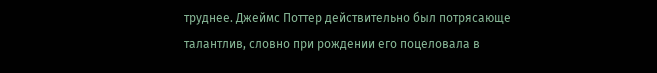труднее. Джеймс Поттер действительно был потрясающе талантлив, словно при рождении его поцеловала в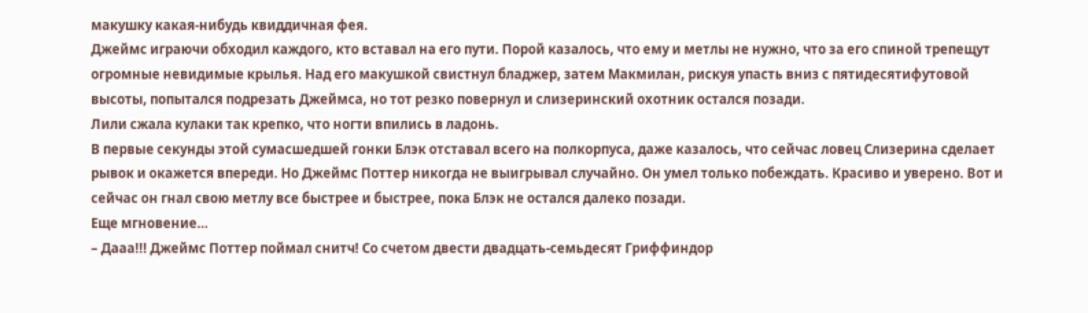макушку какая-нибудь квиддичная фея.
Джеймс играючи обходил каждого, кто вставал на его пути. Порой казалось, что ему и метлы не нужно, что за его спиной трепещут огромные невидимые крылья. Над его макушкой свистнул бладжер, затем Макмилан, рискуя упасть вниз с пятидесятифутовой высоты, попытался подрезать Джеймса, но тот резко повернул и слизеринский охотник остался позади.
Лили сжала кулаки так крепко, что ногти впились в ладонь.
В первые секунды этой сумасшедшей гонки Блэк отставал всего на полкорпуса, даже казалось, что сейчас ловец Слизерина сделает рывок и окажется впереди. Но Джеймс Поттер никогда не выигрывал случайно. Он умел только побеждать. Красиво и уверено. Вот и сейчас он гнал свою метлу все быстрее и быстрее, пока Блэк не остался далеко позади.
Еще мгновение…
– Дааа!!! Джеймс Поттер поймал снитч! Со счетом двести двадцать-семьдесят Гриффиндор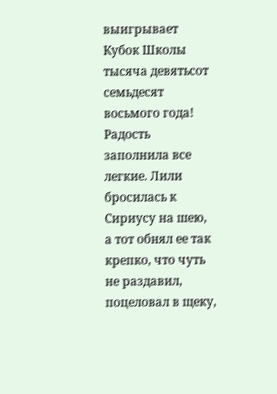выигрывает Кубок Школы тысяча девятьсот семьдесят восьмого года!
Радость заполнила все легкие. Лили бросилась к Сириусу на шею, а тот обнял ее так крепко, что чуть не раздавил, поцеловал в щеку,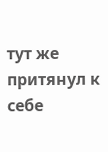тут же притянул к себе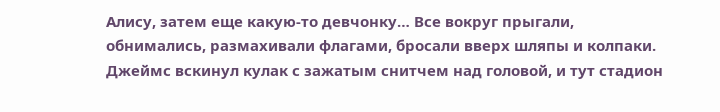Алису, затем еще какую-то девчонку… Все вокруг прыгали, обнимались, размахивали флагами, бросали вверх шляпы и колпаки.
Джеймс вскинул кулак с зажатым снитчем над головой, и тут стадион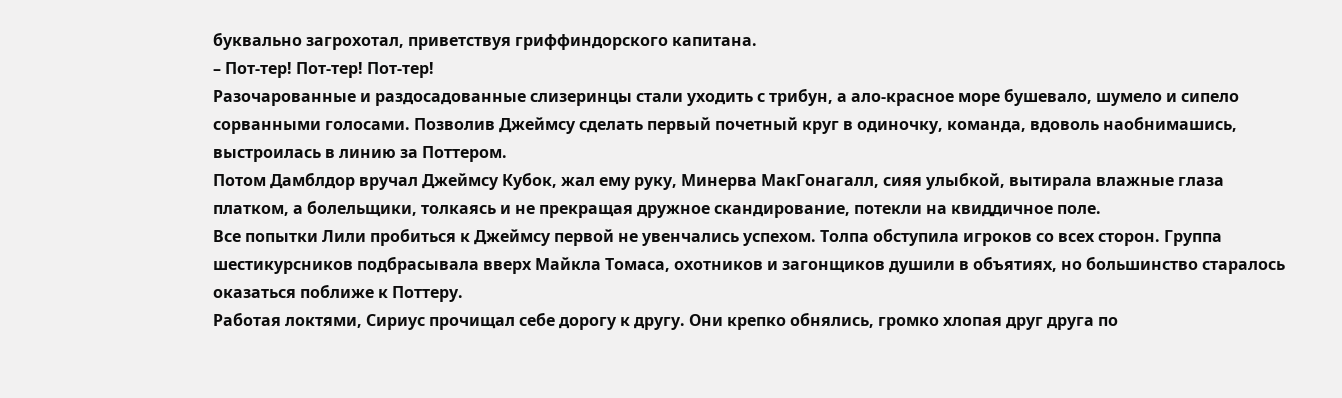буквально загрохотал, приветствуя гриффиндорского капитана.
– Пот-тер! Пот-тер! Пот-тер!
Разочарованные и раздосадованные слизеринцы стали уходить с трибун, а ало-красное море бушевало, шумело и сипело сорванными голосами. Позволив Джеймсу сделать первый почетный круг в одиночку, команда, вдоволь наобнимашись, выстроилась в линию за Поттером.
Потом Дамблдор вручал Джеймсу Кубок, жал ему руку, Минерва МакГонагалл, сияя улыбкой, вытирала влажные глаза платком, а болельщики, толкаясь и не прекращая дружное скандирование, потекли на квиддичное поле.
Все попытки Лили пробиться к Джеймсу первой не увенчались успехом. Толпа обступила игроков со всех сторон. Группа шестикурсников подбрасывала вверх Майкла Томаса, охотников и загонщиков душили в объятиях, но большинство старалось оказаться поближе к Поттеру.
Работая локтями, Сириус прочищал себе дорогу к другу. Они крепко обнялись, громко хлопая друг друга по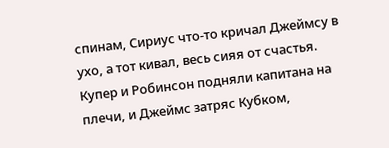спинам, Сириус что-то кричал Джеймсу в ухо, а тот кивал, весь сияя от счастья. Купер и Робинсон подняли капитана на плечи, и Джеймс затряс Кубком,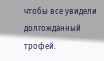чтобы все увидели долгожданный трофей.